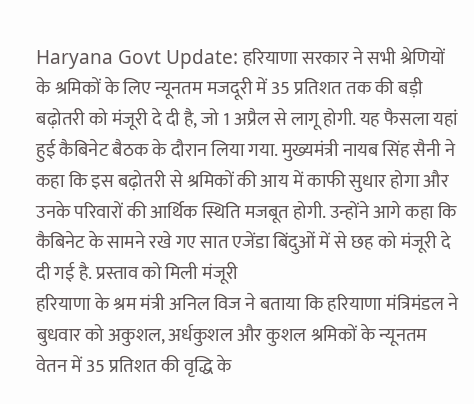Haryana Govt Update: हरियाणा सरकार ने सभी श्रेणियों के श्रमिकों के लिए न्यूनतम मजदूरी में 35 प्रतिशत तक की बड़ी बढ़ोतरी को मंजूरी दे दी है, जो 1 अप्रैल से लागू होगी. यह फैसला यहां हुई कैबिनेट बैठक के दौरान लिया गया. मुख्यमंत्री नायब सिंह सैनी ने कहा कि इस बढ़ोतरी से श्रमिकों की आय में काफी सुधार होगा और उनके परिवारों की आर्थिक स्थिति मजबूत होगी. उन्होंने आगे कहा कि कैबिनेट के सामने रखे गए सात एजेंडा बिंदुओं में से छह को मंजूरी दे दी गई है. प्रस्ताव को मिली मंजूरी
हरियाणा के श्रम मंत्री अनिल विज ने बताया कि हरियाणा मंत्रिमंडल ने बुधवार को अकुशल, अर्धकुशल और कुशल श्रमिकों के न्यूनतम वेतन में 35 प्रतिशत की वृद्धि के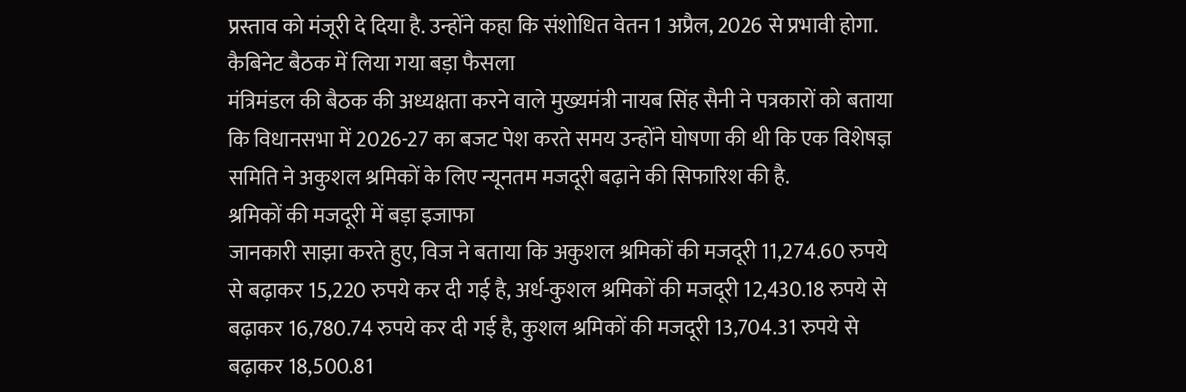प्रस्ताव को मंजूरी दे दिया है. उन्होंने कहा कि संशोधित वेतन 1 अप्रैल, 2026 से प्रभावी होगा.
कैबिनेट बैठक में लिया गया बड़ा फैसला
मंत्रिमंडल की बैठक की अध्यक्षता करने वाले मुख्यमंत्री नायब सिंह सैनी ने पत्रकारों को बताया कि विधानसभा में 2026-27 का बजट पेश करते समय उन्होंने घोषणा की थी कि एक विशेषज्ञ समिति ने अकुशल श्रमिकों के लिए न्यूनतम मजदूरी बढ़ाने की सिफारिश की है.
श्रमिकों की मजदूरी में बड़ा इजाफा
जानकारी साझा करते हुए, विज ने बताया कि अकुशल श्रमिकों की मजदूरी 11,274.60 रुपये से बढ़ाकर 15,220 रुपये कर दी गई है, अर्ध-कुशल श्रमिकों की मजदूरी 12,430.18 रुपये से बढ़ाकर 16,780.74 रुपये कर दी गई है, कुशल श्रमिकों की मजदूरी 13,704.31 रुपये से बढ़ाकर 18,500.81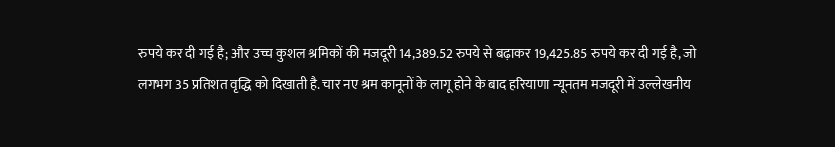रुपये कर दी गई है; और उच्च कुशल श्रमिकों की मजदूरी 14,389.52 रुपये से बढ़ाकर 19,425.85 रुपये कर दी गई है, जो लगभग 35 प्रतिशत वृद्धि को दिखाती है. चार नए श्रम कानूनों के लागू होने के बाद हरियाणा न्यूनतम मजदूरी में उल्लेखनीय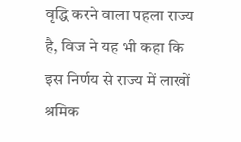वृद्धि करने वाला पहला राज्य है, विज ने यह भी कहा कि इस निर्णय से राज्य में लाखों श्रमिक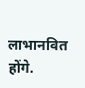लाभानवित होंगे.